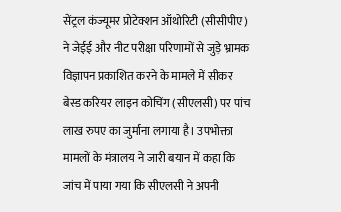सेंट्रल कंज्यूमर प्रोटेक्शन ऑथोरिटी (सीसीपीए) ने जेईई और नीट परीक्षा परिणामों से जुड़े भ्रामक विज्ञापन प्रकाशित करने के मामले में सीकर बेस्ड करियर लाइन कोचिंग (सीएलसी) पर पांच लाख रुपए का जुर्माना लगाया है। उपभोक्ता मामलों के मंत्रालय ने जारी बयान में कहा कि जांच में पाया गया कि सीएलसी ने अपनी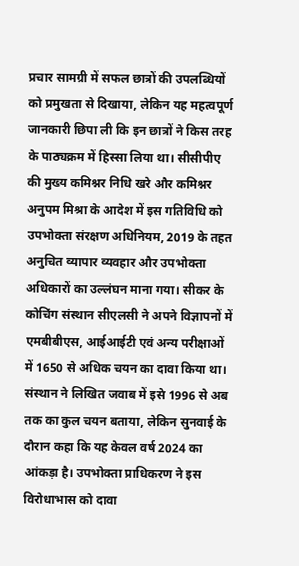प्रचार सामग्री में सफल छात्रों की उपलब्धियों को प्रमुखता से दिखाया, लेकिन यह महत्वपूर्ण जानकारी छिपा ली कि इन छात्रों ने किस तरह के पाठ्यक्रम में हिस्सा लिया था। सीसीपीए की मुख्य कमिश्नर निधि खरे और कमिश्नर अनुपम मिश्रा के आदेश में इस गतिविधि को उपभोक्ता संरक्षण अधिनियम, 2019 के तहत अनुचित व्यापार व्यवहार और उपभोक्ता अधिकारों का उल्लंघन माना गया। सीकर के कोचिंग संस्थान सीएलसी ने अपने विज्ञापनों में एमबीबीएस, आईआईटी एवं अन्य परीक्षाओं में 1650 से अधिक चयन का दावा किया था। संस्थान ने लिखित जवाब में इसे 1996 से अब तक का कुल चयन बताया, लेकिन सुनवाई के दौरान कहा कि यह केवल वर्ष 2024 का आंकड़ा है। उपभोक्ता प्राधिकरण ने इस विरोधाभास को दावा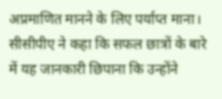अप्रमाणित मानने के लिए पर्याप्त माना। सीसीपीए ने कहा कि सफल छात्रों के बारे में यह जानकारी छिपाना कि उन्होंने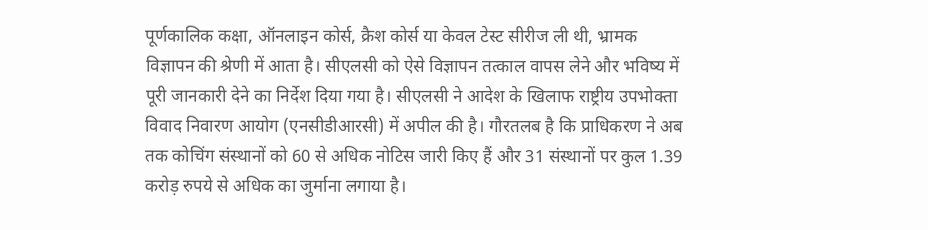पूर्णकालिक कक्षा, ऑनलाइन कोर्स, क्रैश कोर्स या केवल टेस्ट सीरीज ली थी, भ्रामक विज्ञापन की श्रेणी में आता है। सीएलसी को ऐसे विज्ञापन तत्काल वापस लेने और भविष्य में पूरी जानकारी देने का निर्देश दिया गया है। सीएलसी ने आदेश के खिलाफ राष्ट्रीय उपभोक्ता विवाद निवारण आयोग (एनसीडीआरसी) में अपील की है। गौरतलब है कि प्राधिकरण ने अब तक कोचिंग संस्थानों को 60 से अधिक नोटिस जारी किए हैं और 31 संस्थानों पर कुल 1.39 करोड़ रुपये से अधिक का जुर्माना लगाया है।